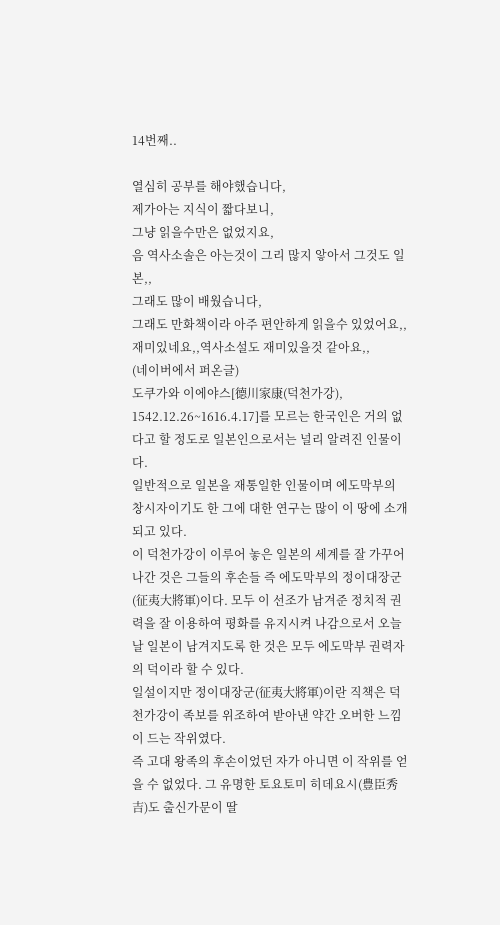14번째..

열심히 공부를 해야했습니다,
제가아는 지식이 짧다보니,
그냥 읽을수만은 없었지요,
음 역사소솔은 아는것이 그리 많지 앟아서 그것도 일본,,
그래도 많이 배웠습니다,
그래도 만화책이라 아주 편안하게 읽을수 있었어요,,
재미있네요,,역사소설도 재미있을것 같아요,,
(네이버에서 퍼온글)
도쿠가와 이에야스[德川家康(덕천가강), 1542.12.26~1616.4.17]를 모르는 한국인은 거의 없다고 할 정도로 일본인으로서는 널리 알려진 인물이다.
일반적으로 일본을 재통일한 인물이며 에도막부의 창시자이기도 한 그에 대한 연구는 많이 이 땅에 소개되고 있다.
이 덕천가강이 이루어 놓은 일본의 세계를 잘 가꾸어 나간 것은 그들의 후손들 즉 에도막부의 정이대장군(征夷大將軍)이다. 모두 이 선조가 남겨준 정치적 권력을 잘 이용하여 평화를 유지시켜 나감으로서 오늘날 일본이 남겨지도록 한 것은 모두 에도막부 권력자의 덕이라 할 수 있다.
일설이지만 정이대장군(征夷大將軍)이란 직책은 덕천가강이 족보를 위조하여 받아낸 약간 오버한 느낌이 드는 작위였다.
즉 고대 왕족의 후손이었던 자가 아니면 이 작위를 얻을 수 없었다. 그 유명한 토요토미 히데요시(豊臣秀吉)도 출신가문이 딸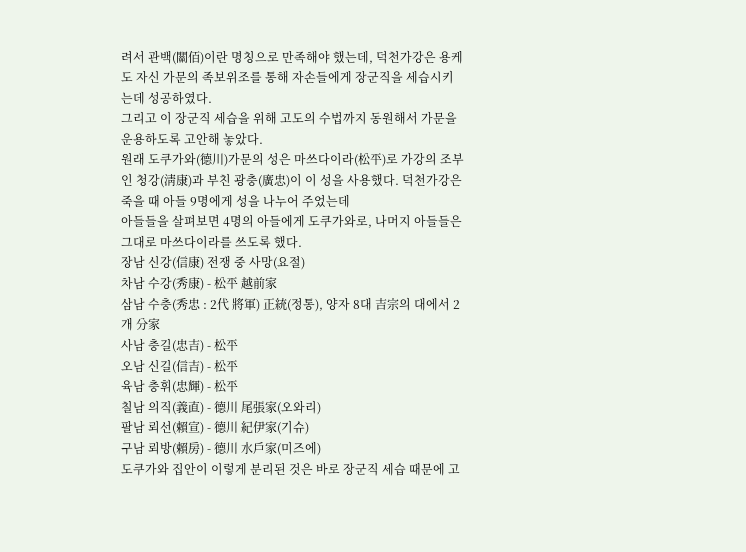려서 관백(關佰)이란 명칭으로 만족해야 했는데, 덕천가강은 용케도 자신 가문의 족보위조를 통해 자손들에게 장군직을 세습시키는데 성공하였다.
그리고 이 장군직 세습을 위해 고도의 수법까지 동원해서 가문을 운용하도록 고안해 놓았다.
원래 도쿠가와(德川)가문의 성은 마쓰다이라(松平)로 가강의 조부인 청강(淸康)과 부친 광충(廣忠)이 이 성을 사용했다. 덕천가강은 죽을 때 아들 9명에게 성을 나누어 주었는데
아들들을 살펴보면 4명의 아들에게 도쿠가와로, 나머지 아들들은 그대로 마쓰다이라를 쓰도록 했다.
장남 신강(信康) 전쟁 중 사망(요절)
차남 수강(秀康) - 松平 越前家
삼남 수충(秀忠 : 2代 將軍) 正統(정통), 양자 8대 吉宗의 대에서 2개 分家
사남 충길(忠吉) - 松平
오남 신길(信吉) - 松平
육남 충휘(忠輝) - 松平
칠남 의직(義直) - 德川 尾張家(오와리)
팔남 뢰선(賴宣) - 德川 紀伊家(기슈)
구남 뢰방(賴房) - 德川 水戶家(미즈에)
도쿠가와 집안이 이렇게 분리된 것은 바로 장군직 세습 때문에 고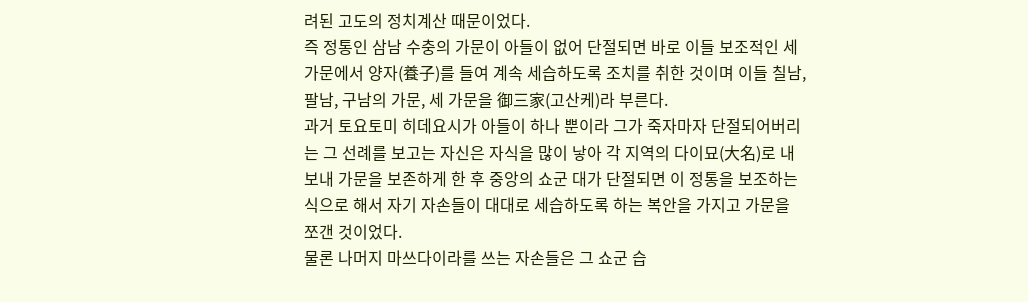려된 고도의 정치계산 때문이었다.
즉 정통인 삼남 수충의 가문이 아들이 없어 단절되면 바로 이들 보조적인 세 가문에서 양자(養子)를 들여 계속 세습하도록 조치를 취한 것이며 이들 칠남, 팔남, 구남의 가문, 세 가문을 御三家(고산케)라 부른다.
과거 토요토미 히데요시가 아들이 하나 뿐이라 그가 죽자마자 단절되어버리는 그 선례를 보고는 자신은 자식을 많이 낳아 각 지역의 다이묘(大名)로 내보내 가문을 보존하게 한 후 중앙의 쇼군 대가 단절되면 이 정통을 보조하는 식으로 해서 자기 자손들이 대대로 세습하도록 하는 복안을 가지고 가문을 쪼갠 것이었다.
물론 나머지 마쓰다이라를 쓰는 자손들은 그 쇼군 습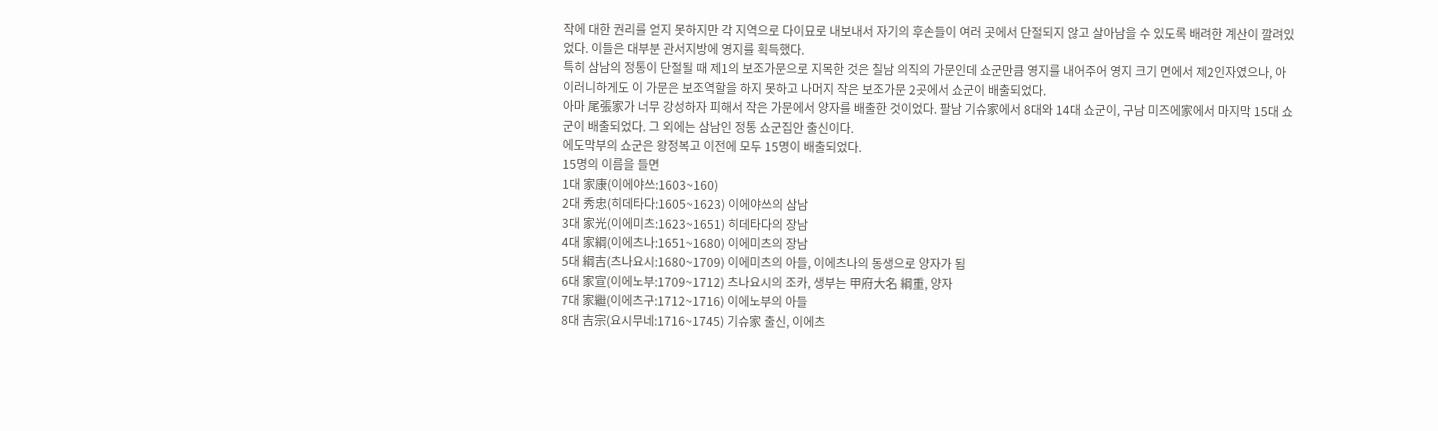작에 대한 권리를 얻지 못하지만 각 지역으로 다이묘로 내보내서 자기의 후손들이 여러 곳에서 단절되지 않고 살아남을 수 있도록 배려한 계산이 깔려있었다. 이들은 대부분 관서지방에 영지를 획득했다.
특히 삼남의 정통이 단절될 때 제1의 보조가문으로 지목한 것은 칠남 의직의 가문인데 쇼군만큼 영지를 내어주어 영지 크기 면에서 제2인자였으나, 아이러니하게도 이 가문은 보조역할을 하지 못하고 나머지 작은 보조가문 2곳에서 쇼군이 배출되었다.
아마 尾張家가 너무 강성하자 피해서 작은 가문에서 양자를 배출한 것이었다. 팔남 기슈家에서 8대와 14대 쇼군이, 구남 미즈에家에서 마지막 15대 쇼군이 배출되었다. 그 외에는 삼남인 정통 쇼군집안 출신이다.
에도막부의 쇼군은 왕정복고 이전에 모두 15명이 배출되었다.
15명의 이름을 들면
1대 家康(이에야쓰:1603~160)
2대 秀忠(히데타다:1605~1623) 이에야쓰의 삼남
3대 家光(이에미츠:1623~1651) 히데타다의 장남
4대 家綱(이에츠나:1651~1680) 이에미츠의 장남
5대 綱吉(츠나요시:1680~1709) 이에미츠의 아들, 이에츠나의 동생으로 양자가 됨
6대 家宣(이에노부:1709~1712) 츠나요시의 조카, 생부는 甲府大名 綱重, 양자
7대 家繼(이에츠구:1712~1716) 이에노부의 아들
8대 吉宗(요시무네:1716~1745) 기슈家 출신, 이에츠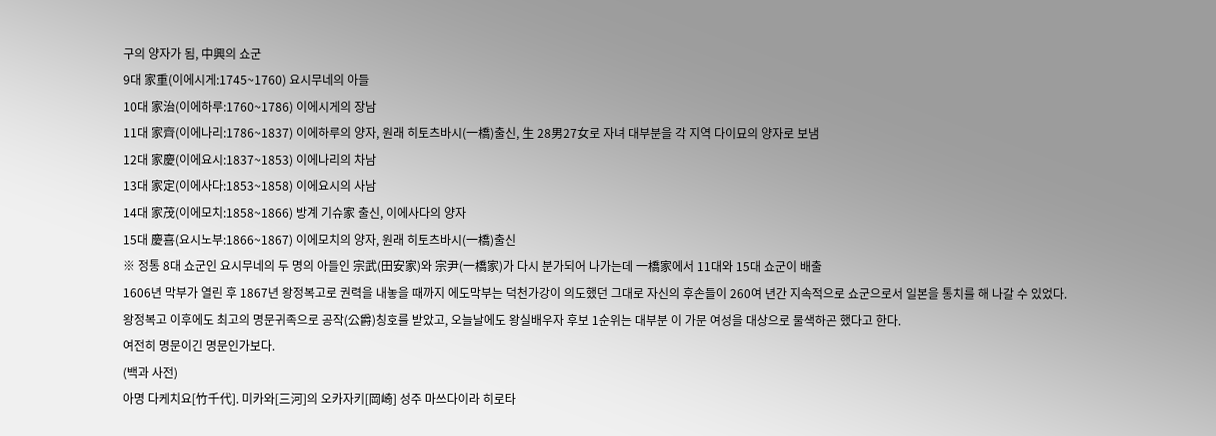구의 양자가 됨, 中興의 쇼군
9대 家重(이에시게:1745~1760) 요시무네의 아들
10대 家治(이에하루:1760~1786) 이에시게의 장남
11대 家齊(이에나리:1786~1837) 이에하루의 양자, 원래 히토츠바시(一橋)출신, 生 28男27女로 자녀 대부분을 각 지역 다이묘의 양자로 보냄
12대 家慶(이에요시:1837~1853) 이에나리의 차남
13대 家定(이에사다:1853~1858) 이에요시의 사남
14대 家茂(이에모치:1858~1866) 방계 기슈家 출신, 이에사다의 양자
15대 慶喜(요시노부:1866~1867) 이에모치의 양자, 원래 히토츠바시(一橋)출신
※ 정통 8대 쇼군인 요시무네의 두 명의 아들인 宗武(田安家)와 宗尹(一橋家)가 다시 분가되어 나가는데 一橋家에서 11대와 15대 쇼군이 배출
1606년 막부가 열린 후 1867년 왕정복고로 권력을 내놓을 때까지 에도막부는 덕천가강이 의도했던 그대로 자신의 후손들이 260여 년간 지속적으로 쇼군으로서 일본을 통치를 해 나갈 수 있었다.
왕정복고 이후에도 최고의 명문귀족으로 공작(公爵)칭호를 받았고, 오늘날에도 왕실배우자 후보 1순위는 대부분 이 가문 여성을 대상으로 물색하곤 했다고 한다.
여전히 명문이긴 명문인가보다.
(백과 사전)
아명 다케치요[竹千代]. 미카와[三河]의 오카자키[岡崎] 성주 마쓰다이라 히로타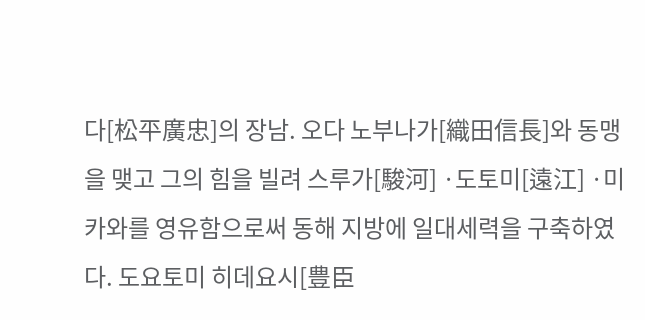다[松平廣忠]의 장남. 오다 노부나가[織田信長]와 동맹을 맺고 그의 힘을 빌려 스루가[駿河] ·도토미[遠江] ·미카와를 영유함으로써 동해 지방에 일대세력을 구축하였다. 도요토미 히데요시[豊臣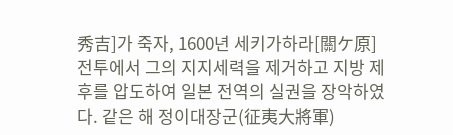秀吉]가 죽자, 1600년 세키가하라[關ケ原]전투에서 그의 지지세력을 제거하고 지방 제후를 압도하여 일본 전역의 실권을 장악하였다. 같은 해 정이대장군(征夷大將軍)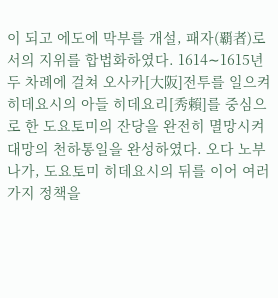이 되고 에도에 막부를 개설, 패자(覇者)로서의 지위를 합법화하였다. 1614∼1615년 두 차례에 걸쳐 오사카[大阪]전투를 일으켜 히데요시의 아들 히데요리[秀賴]를 중심으로 한 도요토미의 잔당을 완전히 멸망시켜 대망의 천하통일을 완성하였다. 오다 노부나가, 도요토미 히데요시의 뒤를 이어 여러 가지 정책을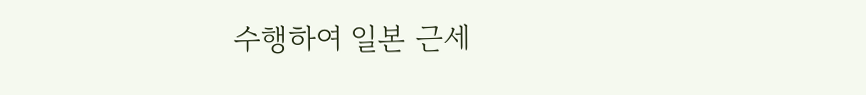수행하여 일본 근세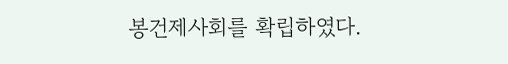봉건제사회를 확립하였다.